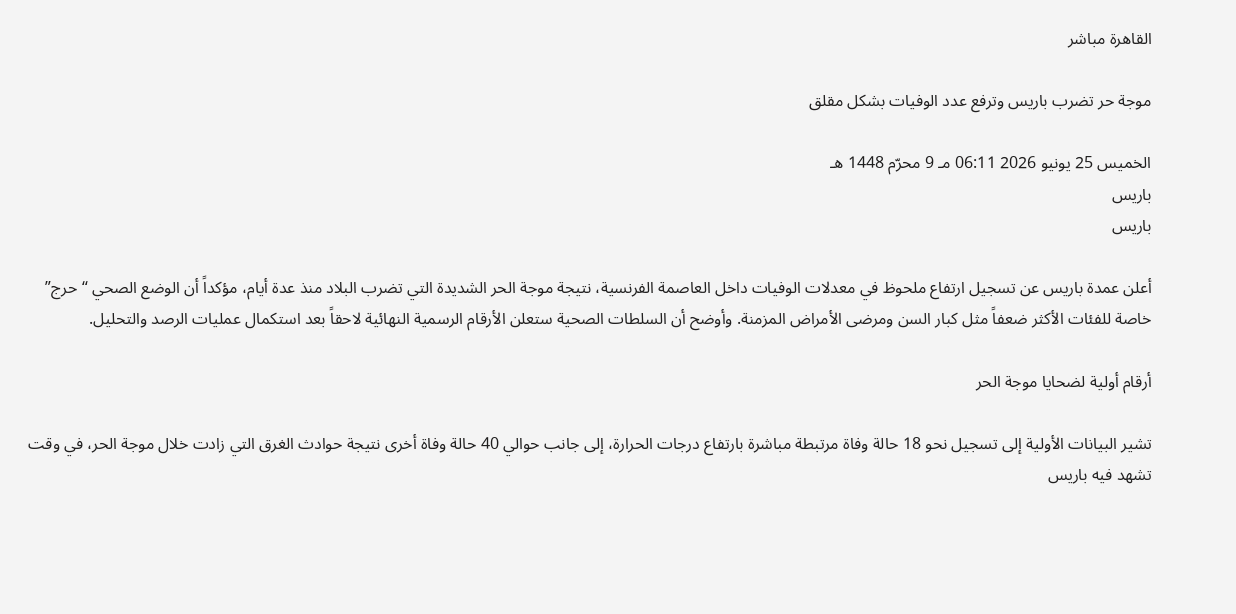القاهرة مباشر

موجة حر تضرب باريس وترفع عدد الوفيات بشكل مقلق

الخميس 25 يونيو 2026 06:11 مـ 9 محرّم 1448 هـ
باريس
باريس

أعلن عمدة باريس عن تسجيل ارتفاع ملحوظ في معدلات الوفيات داخل العاصمة الفرنسية، نتيجة موجة الحر الشديدة التي تضرب البلاد منذ عدة أيام، مؤكداً أن الوضع الصحي “حرج” خاصة للفئات الأكثر ضعفاً مثل كبار السن ومرضى الأمراض المزمنة. وأوضح أن السلطات الصحية ستعلن الأرقام الرسمية النهائية لاحقاً بعد استكمال عمليات الرصد والتحليل.

أرقام أولية لضحايا موجة الحر

تشير البيانات الأولية إلى تسجيل نحو 18 حالة وفاة مرتبطة مباشرة بارتفاع درجات الحرارة، إلى جانب حوالي 40 حالة وفاة أخرى نتيجة حوادث الغرق التي زادت خلال موجة الحر، في وقت تشهد فيه باريس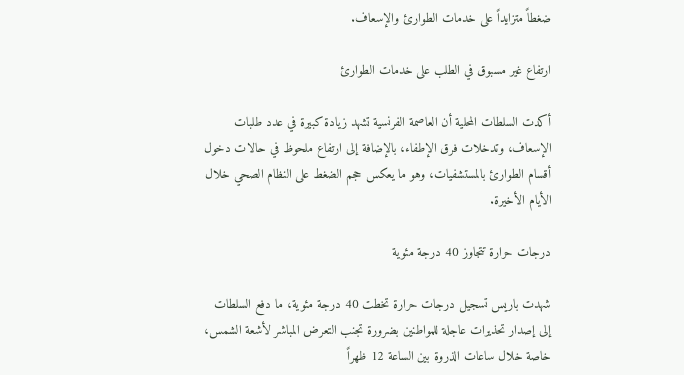ضغطاً متزايداً على خدمات الطوارئ والإسعاف.

ارتفاع غير مسبوق في الطلب على خدمات الطوارئ

أكدت السلطات المحلية أن العاصمة الفرنسية تشهد زيادة كبيرة في عدد طلبات الإسعاف، وتدخلات فرق الإطفاء، بالإضافة إلى ارتفاع ملحوظ في حالات دخول أقسام الطوارئ بالمستشفيات، وهو ما يعكس حجم الضغط على النظام الصحي خلال الأيام الأخيرة.

درجات حرارة تتجاوز 40 درجة مئوية

شهدت باريس تسجيل درجات حرارة تخطت 40 درجة مئوية، ما دفع السلطات إلى إصدار تحذيرات عاجلة للمواطنين بضرورة تجنب التعرض المباشر لأشعة الشمس، خاصة خلال ساعات الذروة بين الساعة 12 ظهراً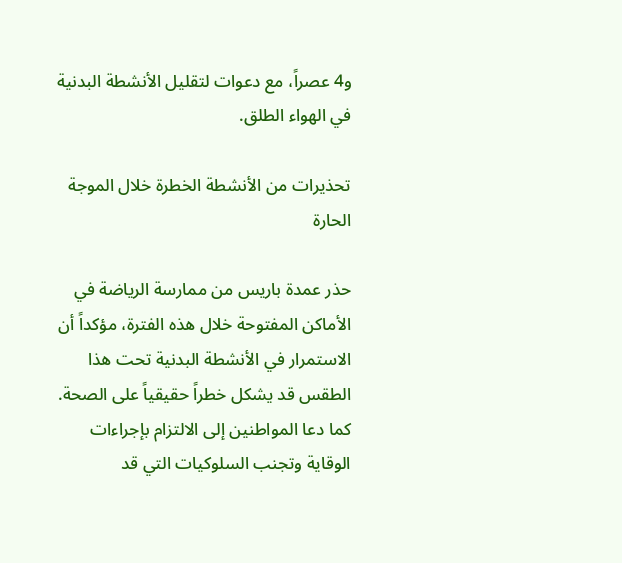و4 عصراً، مع دعوات لتقليل الأنشطة البدنية في الهواء الطلق.

تحذيرات من الأنشطة الخطرة خلال الموجة الحارة

حذر عمدة باريس من ممارسة الرياضة في الأماكن المفتوحة خلال هذه الفترة، مؤكداً أن الاستمرار في الأنشطة البدنية تحت هذا الطقس قد يشكل خطراً حقيقياً على الصحة. كما دعا المواطنين إلى الالتزام بإجراءات الوقاية وتجنب السلوكيات التي قد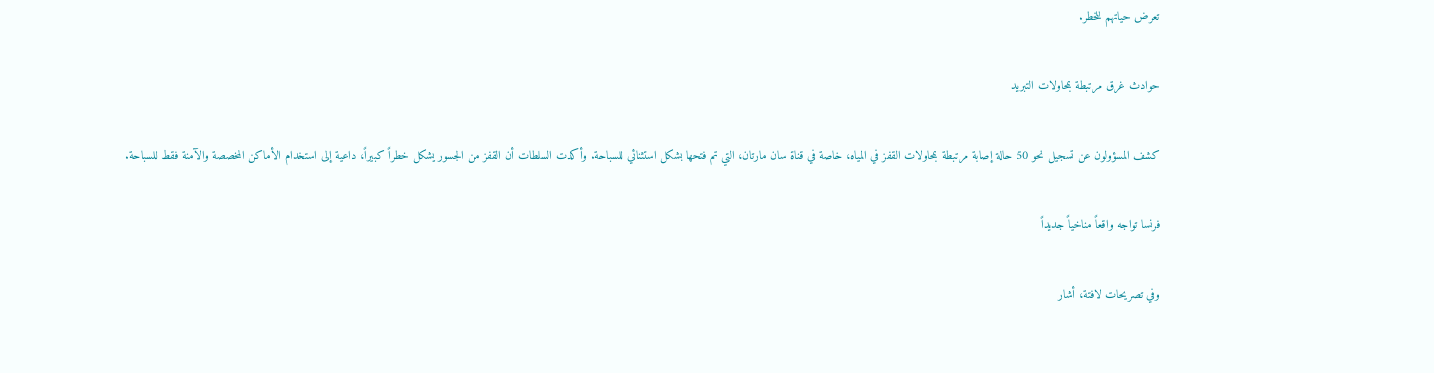تعرض حياتهم للخطر.

حوادث غرق مرتبطة بمحاولات التبريد

كشف المسؤولون عن تسجيل نحو 50 حالة إصابة مرتبطة بمحاولات القفز في المياه، خاصة في قناة سان مارتان، التي تم فتحها بشكل استثنائي للسباحة. وأكدت السلطات أن القفز من الجسور يشكل خطراً كبيراً، داعية إلى استخدام الأماكن المخصصة والآمنة فقط للسباحة.

فرنسا تواجه واقعاً مناخياً جديداً

وفي تصريحات لافتة، أشار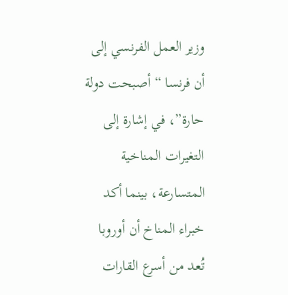وزير العمل الفرنسي إلى أن فرنسا “أصبحت دولة حارة”، في إشارة إلى التغيرات المناخية المتسارعة، بينما أكد خبراء المناخ أن أوروبا تُعد من أسرع القارات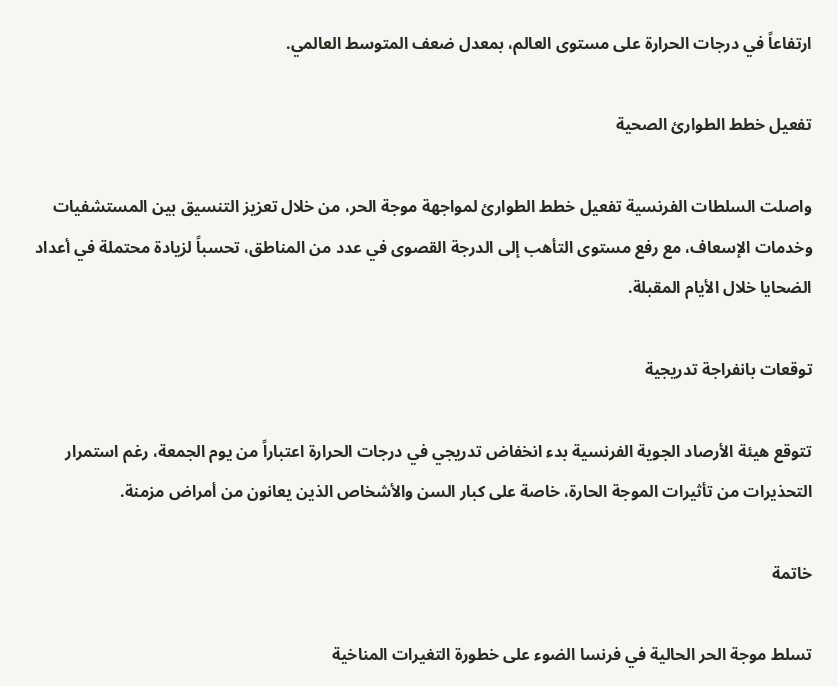ارتفاعاً في درجات الحرارة على مستوى العالم، بمعدل ضعف المتوسط العالمي.

تفعيل خطط الطوارئ الصحية

واصلت السلطات الفرنسية تفعيل خطط الطوارئ لمواجهة موجة الحر، من خلال تعزيز التنسيق بين المستشفيات وخدمات الإسعاف، مع رفع مستوى التأهب إلى الدرجة القصوى في عدد من المناطق، تحسباً لزيادة محتملة في أعداد الضحايا خلال الأيام المقبلة.

توقعات بانفراجة تدريجية

تتوقع هيئة الأرصاد الجوية الفرنسية بدء انخفاض تدريجي في درجات الحرارة اعتباراً من يوم الجمعة، رغم استمرار التحذيرات من تأثيرات الموجة الحارة، خاصة على كبار السن والأشخاص الذين يعانون من أمراض مزمنة.

خاتمة

تسلط موجة الحر الحالية في فرنسا الضوء على خطورة التغيرات المناخية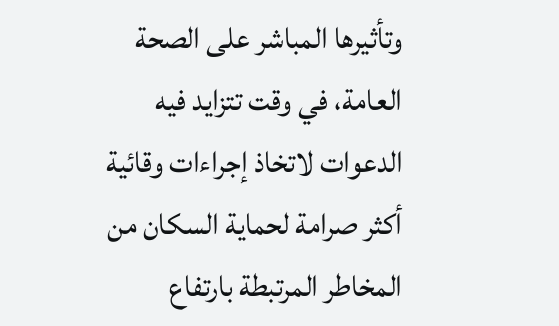وتأثيرها المباشر على الصحة العامة، في وقت تتزايد فيه الدعوات لاتخاذ إجراءات وقائية أكثر صرامة لحماية السكان من المخاطر المرتبطة بارتفاع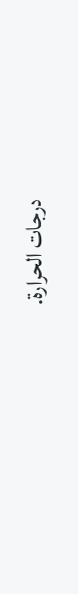درجات الحرارة.